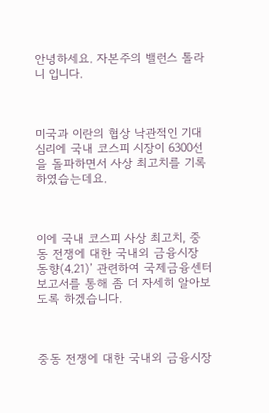안녕하세요. 자본주의 밸런스 톨라니 입니다.



미국과 이란의 협상 낙관적인 기대 심리에 국내 코스피 시장이 6300선을 돌파하면서 사상 최고치를 기록하였습는데요.



이에 국내 코스피 사상 최고치, 중동 전쟁에 대한 국내외 금융시장 동향(4.21)’ 관련하여 국제금융센터 보고서를 통해 좀 더 자세히 알아보도록 하겠습니다.



중동 전쟁에 대한 국내외 금융시장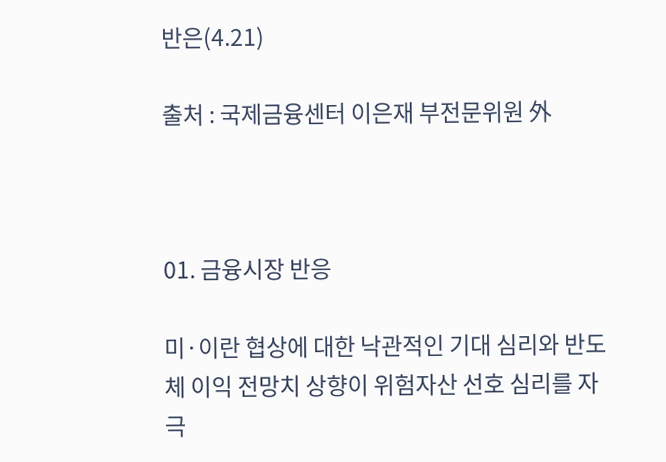반은(4.21)

출처 : 국제금융센터 이은재 부전문위원 外



01. 금융시장 반응

미·이란 협상에 대한 낙관적인 기대 심리와 반도체 이익 전망치 상향이 위험자산 선호 심리를 자극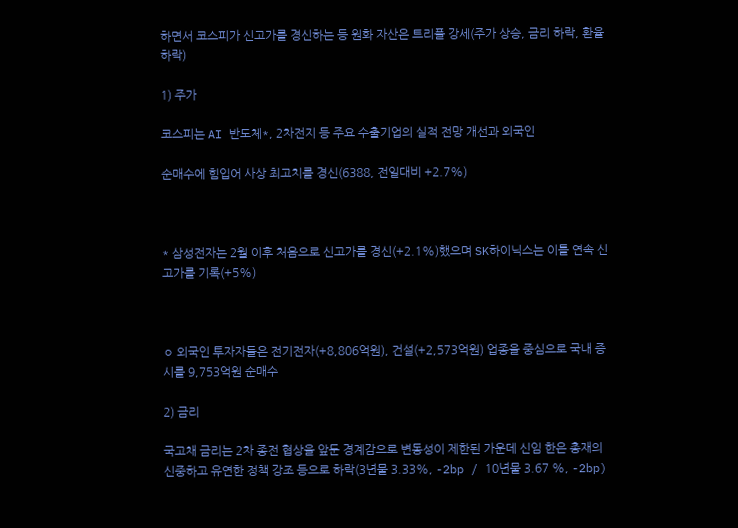하면서 코스피가 신고가를 경신하는 등 원화 자산은 트리플 강세(주가 상승, 금리 하락, 환율 하락)

1) 주가

코스피는 AI 반도체*, 2차전지 등 주요 수출기업의 실적 전망 개선과 외국인

순매수에 힘입어 사상 최고치를 경신(6388, 전일대비 +2.7%)



* 삼성전자는 2월 이후 처음으로 신고가를 경신(+2.1%)했으며 SK하이닉스는 이틀 연속 신고가를 기록(+5%)



ㅇ 외국인 투자자들은 전기전자(+8,806억원), 건설(+2,573억원) 업종을 중심으로 국내 증시를 9,753억원 순매수

2) 금리

국고채 금리는 2차 종전 협상을 앞둔 경계감으로 변동성이 제한된 가운데 신임 한은 총재의 신중하고 유연한 정책 강조 등으로 하락(3년물 3.33%, -2bp / 10년물 3.67 %, -2bp)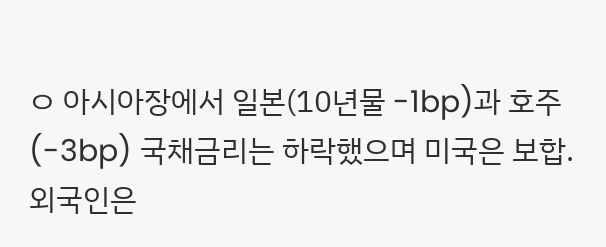ㅇ 아시아장에서 일본(10년물 -1bp)과 호주(-3bp) 국채금리는 하락했으며 미국은 보합. 외국인은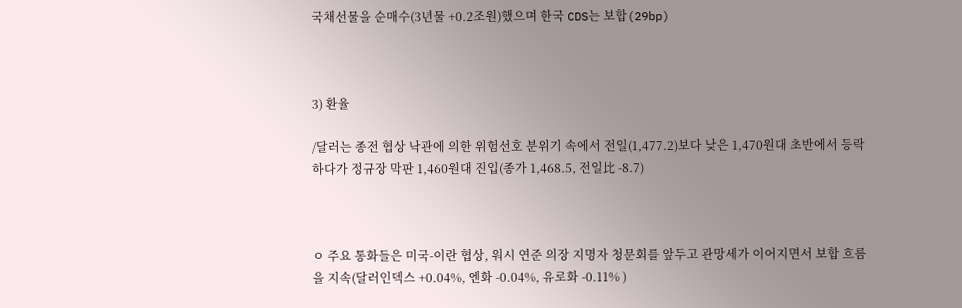국채선물을 순매수(3년물 +0.2조원)했으며 한국 CDS는 보합(29bp)



3) 환율

/달러는 종전 협상 낙관에 의한 위험선호 분위기 속에서 전일(1,477.2)보다 낮은 1,470원대 초반에서 등락하다가 정규장 막판 1,460원대 진입(종가 1,468.5, 전일比 -8.7)



ㅇ 주요 통화들은 미국-이란 협상, 워시 연준 의장 지명자 청문회를 앞두고 관망세가 이어지면서 보합 흐름을 지속(달러인덱스 +0.04%, 엔화 -0.04%, 유로화 -0.11% )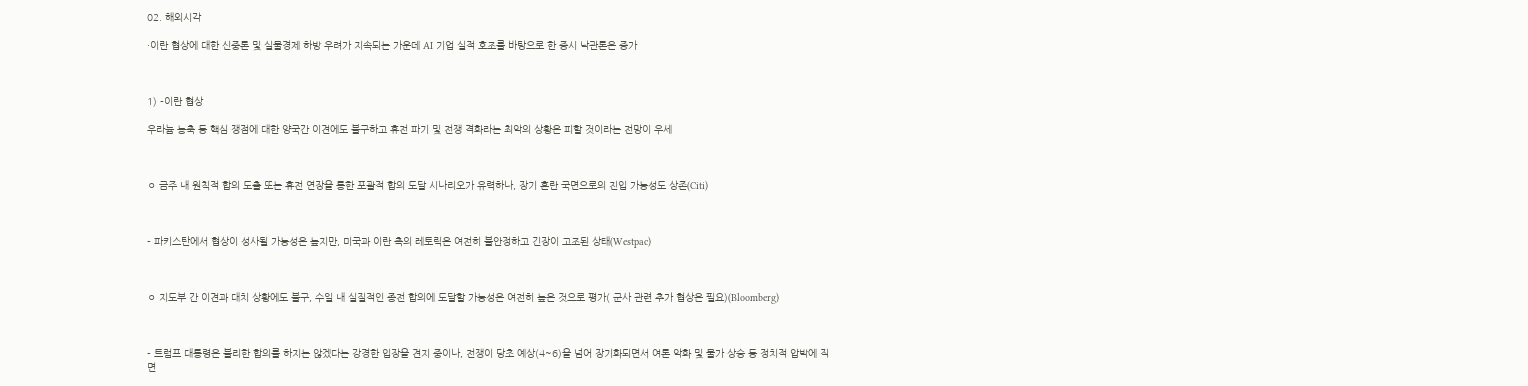02. 해외시각

·이란 협상에 대한 신중론 및 실물경제 하방 우려가 지속되는 가운데 AI 기업 실적 호조를 바탕으로 한 증시 낙관론은 증가



1) -이란 협상

우라늄 농축 등 핵심 쟁점에 대한 양국간 이견에도 불구하고 휴전 파기 및 전쟁 격화라는 최악의 상황은 피할 것이라는 전망이 우세



ㅇ 금주 내 원칙적 합의 도출 또는 휴전 연장을 통한 포괄적 합의 도달 시나리오가 유력하나, 장기 혼란 국면으로의 진입 가능성도 상존(Citi)



- 파키스탄에서 협상이 성사될 가능성은 높지만, 미국과 이란 측의 레토릭은 여전히 불안정하고 긴장이 고조된 상태(Westpac)



ㅇ 지도부 간 이견과 대치 상황에도 불구, 수일 내 실질적인 종전 합의에 도달할 가능성은 여전히 높은 것으로 평가( 군사 관련 추가 협상은 필요)(Bloomberg)



- 트럼프 대통령은 불리한 합의를 하지는 않겠다는 강경한 입장을 견지 중이나, 전쟁이 당초 예상(4~6)을 넘어 장기화되면서 여론 악화 및 물가 상승 등 정치적 압박에 직면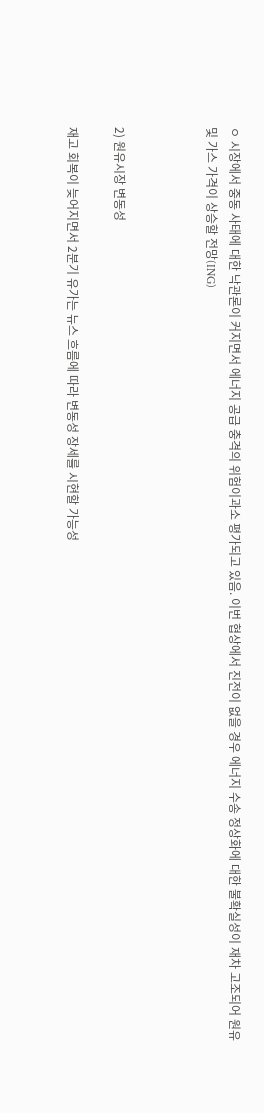ㅇ 시장에서 중동 사태에 대한 낙관론이 커지면서 에너지 공급 충격의 위험이과소 평가되고 있음. 이번 협상에서 진전이 없을 경우 에너지 수송 정상화에 대한 불확실성이 재차 고조되어 원유 및 가스 가격이 상승할 전망(ING)



2) 원유시장 변동성

재고 회복이 늦어지면서 2분기 유가는 뉴스 흐름에 따라 변동성 장세를 시현할 가능성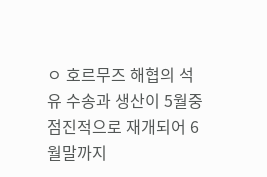ㅇ 호르무즈 해협의 석유 수송과 생산이 5월중 점진적으로 재개되어 6월말까지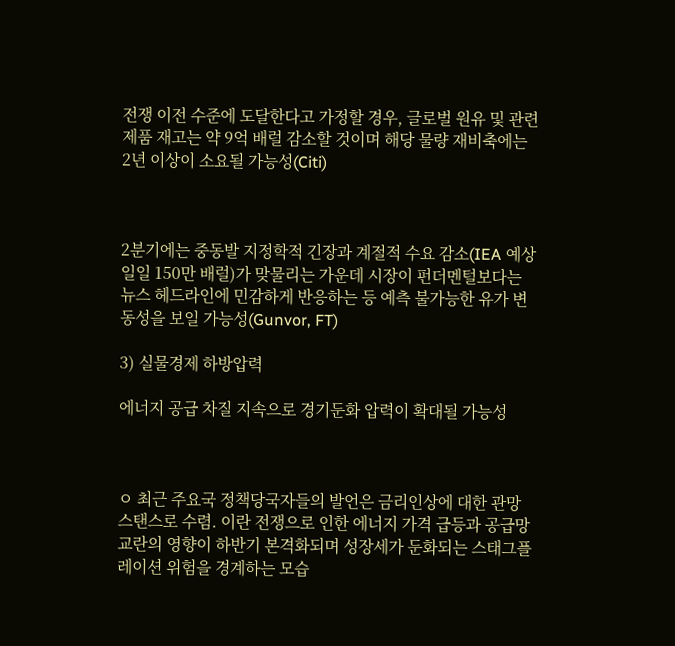전쟁 이전 수준에 도달한다고 가정할 경우, 글로벌 원유 및 관련 제품 재고는 약 9억 배럴 감소할 것이며 해당 물량 재비축에는 2년 이상이 소요될 가능성(Citi)



2분기에는 중동발 지정학적 긴장과 계절적 수요 감소(IEA 예상 일일 150만 배럴)가 맞물리는 가운데 시장이 펀더멘털보다는 뉴스 헤드라인에 민감하게 반응하는 등 예측 불가능한 유가 변동성을 보일 가능성(Gunvor, FT)

3) 실물경제 하방압력

에너지 공급 차질 지속으로 경기둔화 압력이 확대될 가능성



ㅇ 최근 주요국 정책당국자들의 발언은 금리인상에 대한 관망 스탠스로 수렴. 이란 전쟁으로 인한 에너지 가격 급등과 공급망 교란의 영향이 하반기 본격화되며 성장세가 둔화되는 스태그플레이션 위험을 경계하는 모습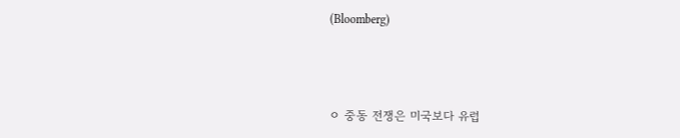(Bloomberg)



ㅇ 중동 전쟁은 미국보다 유럽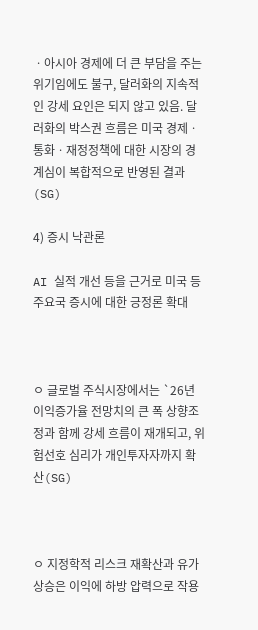ㆍ아시아 경제에 더 큰 부담을 주는 위기임에도 불구, 달러화의 지속적인 강세 요인은 되지 않고 있음. 달러화의 박스권 흐름은 미국 경제ㆍ통화ㆍ재정정책에 대한 시장의 경계심이 복합적으로 반영된 결과(SG)

4) 증시 낙관론

AI 실적 개선 등을 근거로 미국 등 주요국 증시에 대한 긍정론 확대



ㅇ 글로벌 주식시장에서는 `26년 이익증가율 전망치의 큰 폭 상향조정과 함께 강세 흐름이 재개되고, 위험선호 심리가 개인투자자까지 확산(SG)



ㅇ 지정학적 리스크 재확산과 유가 상승은 이익에 하방 압력으로 작용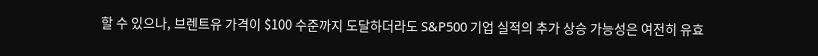할 수 있으나, 브렌트유 가격이 $100 수준까지 도달하더라도 S&P500 기업 실적의 추가 상승 가능성은 여전히 유효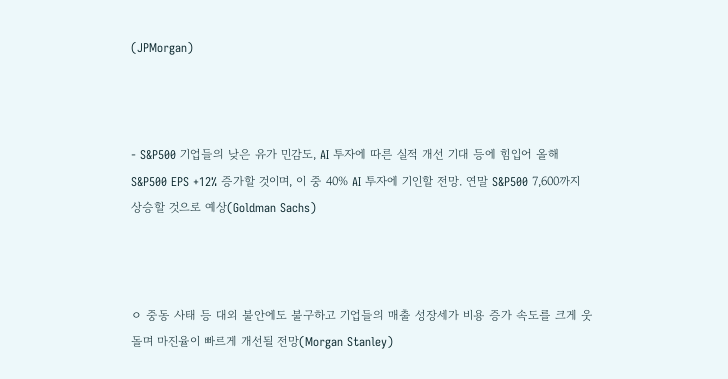(JPMorgan)



- S&P500 기업들의 낮은 유가 민감도, AI 투자에 따른 실적 개선 기대 등에 힘입어 올해 S&P500 EPS +12% 증가할 것이며, 이 중 40% AI 투자에 기인할 전망. 연말 S&P500 7,600까지 상승할 것으로 예상(Goldman Sachs)



ㅇ 중동 사태 등 대외 불안에도 불구하고 기업들의 매출 성장세가 비용 증가 속도를 크게 웃돌며 마진율이 빠르게 개선될 전망(Morgan Stanley)